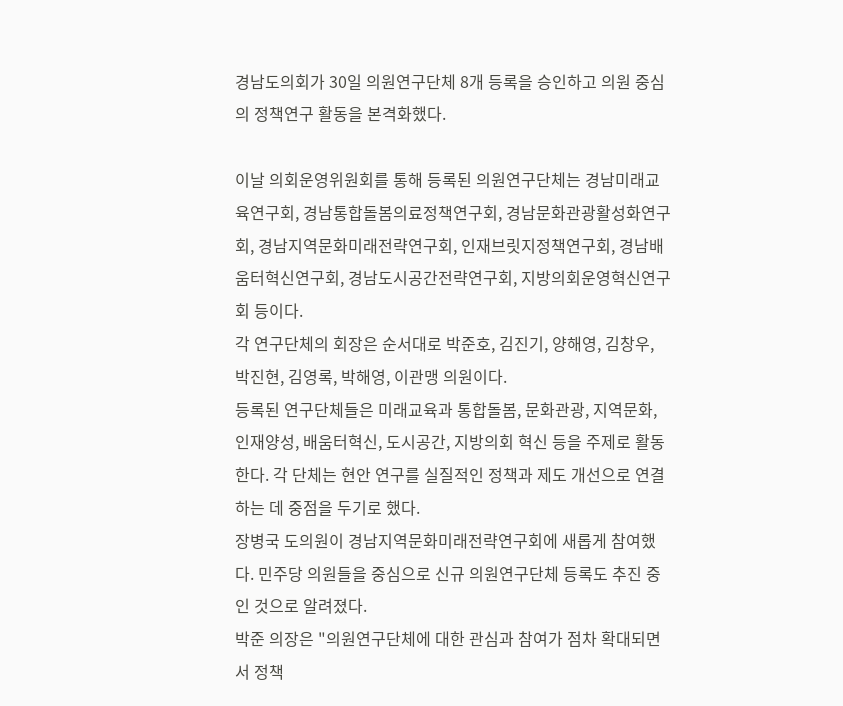경남도의회가 30일 의원연구단체 8개 등록을 승인하고 의원 중심의 정책연구 활동을 본격화했다.

이날 의회운영위원회를 통해 등록된 의원연구단체는 경남미래교육연구회, 경남통합돌봄의료정책연구회, 경남문화관광활성화연구회, 경남지역문화미래전략연구회, 인재브릿지정책연구회, 경남배움터혁신연구회, 경남도시공간전략연구회, 지방의회운영혁신연구회 등이다.
각 연구단체의 회장은 순서대로 박준호, 김진기, 양해영, 김창우, 박진현, 김영록, 박해영, 이관맹 의원이다.
등록된 연구단체들은 미래교육과 통합돌봄, 문화관광, 지역문화, 인재양성, 배움터혁신, 도시공간, 지방의회 혁신 등을 주제로 활동한다. 각 단체는 현안 연구를 실질적인 정책과 제도 개선으로 연결하는 데 중점을 두기로 했다.
장병국 도의원이 경남지역문화미래전략연구회에 새롭게 참여했다. 민주당 의원들을 중심으로 신규 의원연구단체 등록도 추진 중인 것으로 알려졌다.
박준 의장은 "의원연구단체에 대한 관심과 참여가 점차 확대되면서 정책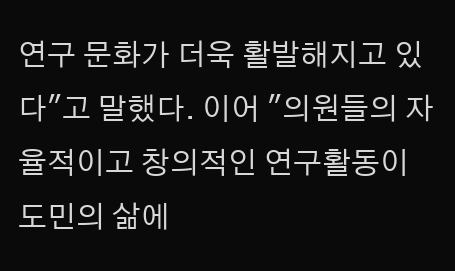연구 문화가 더욱 활발해지고 있다"고 말했다. 이어 "의원들의 자율적이고 창의적인 연구활동이 도민의 삶에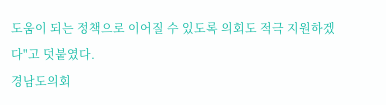도움이 되는 정책으로 이어질 수 있도록 의회도 적극 지원하겠다"고 덧붙였다.
경남도의회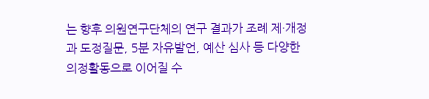는 향후 의원연구단체의 연구 결과가 조례 제·개정과 도정질문, 5분 자유발언, 예산 심사 등 다양한 의정활동으로 이어질 수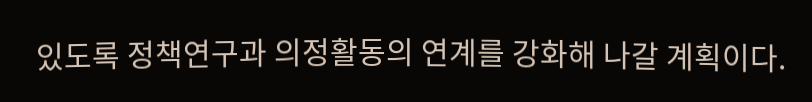있도록 정책연구과 의정활동의 연계를 강화해 나갈 계획이다.